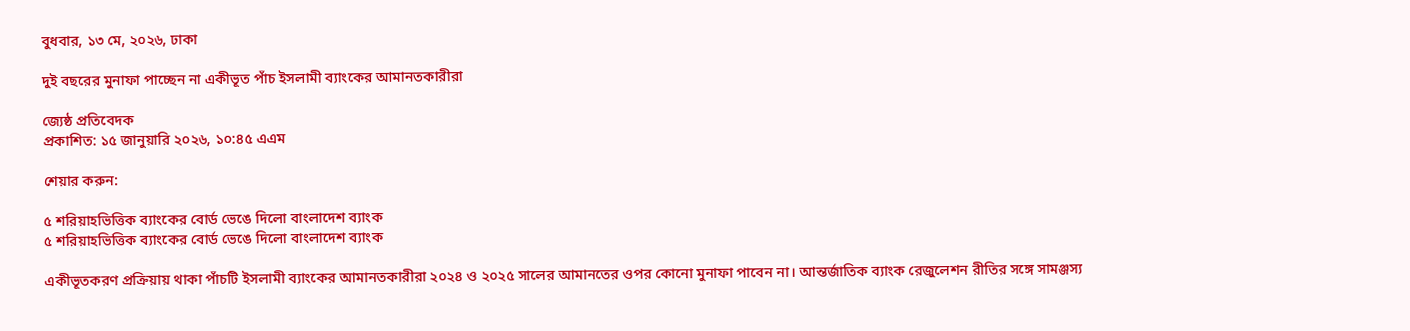বুধবার, ১৩ মে, ২০২৬, ঢাকা

দুই বছরের মুনাফা পাচ্ছেন না একীভূত পাঁচ ইসলামী ব্যাংকের আমানতকারীরা

জ্যেষ্ঠ প্রতিবেদক
প্রকাশিত: ১৫ জানুয়ারি ২০২৬, ১০:৪৫ এএম

শেয়ার করুন:

৫ শরিয়াহভিত্তিক ব্যাংকের বোর্ড ভেঙে দিলো বাংলাদেশ ব্যাংক
৫ শরিয়াহভিত্তিক ব্যাংকের বোর্ড ভেঙে দিলো বাংলাদেশ ব্যাংক

একীভূতকরণ প্রক্রিয়ায় থাকা পাঁচটি ইসলামী ব্যাংকের আমানতকারীরা ২০২৪ ও ২০২৫ সালের আমানতের ওপর কোনো মুনাফা পাবেন না। আন্তর্জাতিক ব্যাংক রেজুলেশন রীতির সঙ্গে সামঞ্জস্য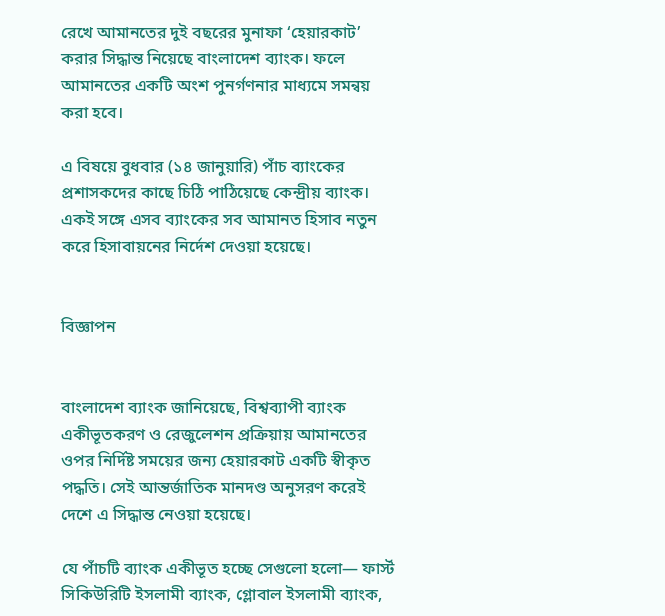রেখে আমানতের দুই বছরের মুনাফা ‘হেয়ারকাট’ করার সিদ্ধান্ত নিয়েছে বাংলাদেশ ব্যাংক। ফলে আমানতের একটি অংশ পুনর্গণনার মাধ্যমে সমন্বয় করা হবে।

এ বিষয়ে বুধবার (১৪ জানুয়ারি) পাঁচ ব্যাংকের প্রশাসকদের কাছে চিঠি পাঠিয়েছে কেন্দ্রীয় ব্যাংক। একই সঙ্গে এসব ব্যাংকের সব আমানত হিসাব নতুন করে হিসাবায়নের নির্দেশ দেওয়া হয়েছে।


বিজ্ঞাপন


বাংলাদেশ ব্যাংক জানিয়েছে, বিশ্বব্যাপী ব্যাংক একীভূতকরণ ও রেজুলেশন প্রক্রিয়ায় আমানতের ওপর নির্দিষ্ট সময়ের জন্য হেয়ারকাট একটি স্বীকৃত পদ্ধতি। সেই আন্তর্জাতিক মানদণ্ড অনুসরণ করেই দেশে এ সিদ্ধান্ত নেওয়া হয়েছে।

যে পাঁচটি ব্যাংক একীভূত হচ্ছে সেগুলো হলো— ফার্স্ট সিকিউরিটি ইসলামী ব্যাংক, গ্লোবাল ইসলামী ব্যাংক,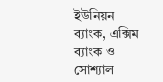ইউনিয়ন ব্যাংক, এক্সিম ব্যাংক ও সোশ্যাল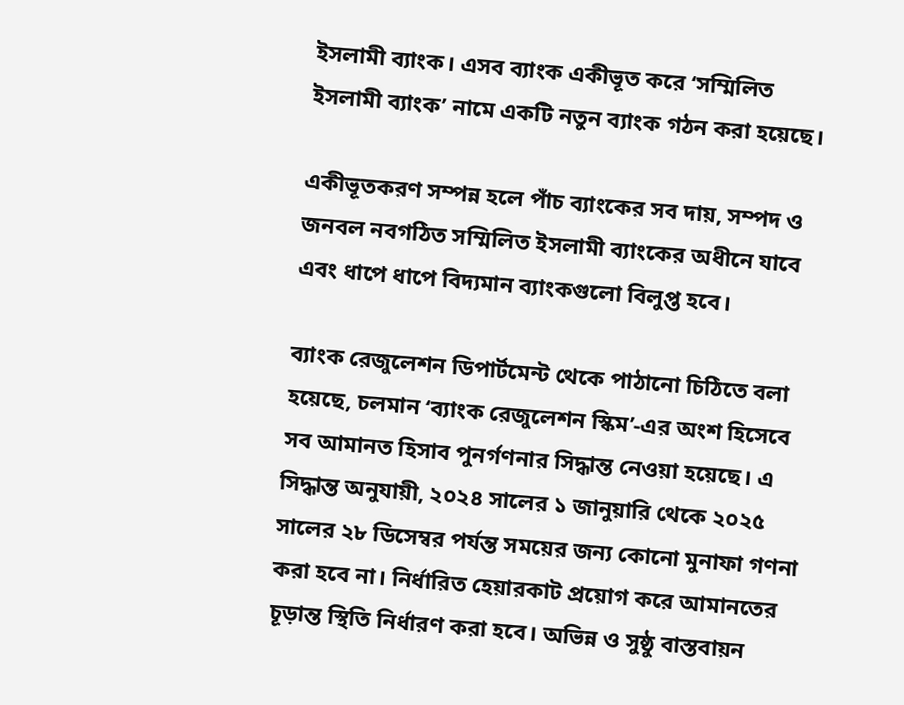ইসলামী ব্যাংক। এসব ব্যাংক একীভূত করে ‘সম্মিলিত ইসলামী ব্যাংক’ নামে একটি নতুন ব্যাংক গঠন করা হয়েছে।

একীভূতকরণ সম্পন্ন হলে পাঁচ ব্যাংকের সব দায়, সম্পদ ও জনবল নবগঠিত সম্মিলিত ইসলামী ব্যাংকের অধীনে যাবে এবং ধাপে ধাপে বিদ্যমান ব্যাংকগুলো বিলুপ্ত হবে।

ব্যাংক রেজুলেশন ডিপার্টমেন্ট থেকে পাঠানো চিঠিতে বলা হয়েছে, চলমান ‘ব্যাংক রেজুলেশন স্কিম’-এর অংশ হিসেবে সব আমানত হিসাব পুনর্গণনার সিদ্ধান্ত নেওয়া হয়েছে। এ সিদ্ধান্ত অনুযায়ী, ২০২৪ সালের ১ জানুয়ারি থেকে ২০২৫ সালের ২৮ ডিসেম্বর পর্যন্ত সময়ের জন্য কোনো মুনাফা গণনা করা হবে না। নির্ধারিত হেয়ারকাট প্রয়োগ করে আমানতের চূড়ান্ত স্থিতি নির্ধারণ করা হবে। অভিন্ন ও সুষ্ঠু বাস্তবায়ন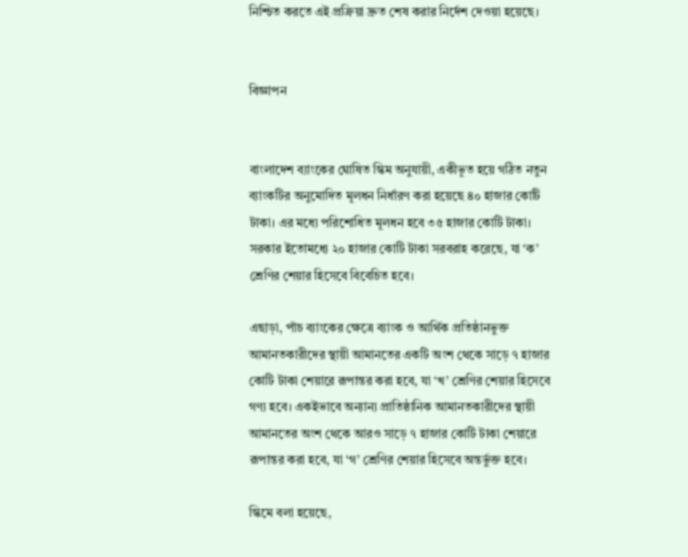নিশ্চিত করতে এই প্রক্রিয়া দ্রুত শেষ করার নির্দেশ দেওয়া হয়েছে।


বিজ্ঞাপন


বাংলাদেশ ব্যাংকের ঘোষিত স্কিম অনুযায়ী, একীভূত হয়ে গঠিত নতুন ব্যাংকটির অনুমোদিত মূলধন নির্ধারণ করা হয়েছে ৪০ হাজার কোটি টাকা। এর মধ্যে পরিশোধিত মূলধন হবে ৩৫ হাজার কোটি টাকা। সরকার ইতোমধ্যে ২০ হাজার কোটি টাকা সরবরাহ করেছে, যা ‘ক’ শ্রেণির শেয়ার হিসেবে বিবেচিত হবে।

এছাড়া, পাঁচ ব্যাংকের ক্ষেত্রে ব্যাংক ও আর্থিক প্রতিষ্ঠানভুক্ত আমানতকারীদের স্থায়ী আমানতের একটি অংশ থেকে সাড়ে ৭ হাজার কোটি টাকা শেয়ারে রূপান্তর করা হবে, যা ‘খ’ শ্রেণির শেয়ার হিসেবে গণ্য হবে। একইভাবে অন্যান্য প্রাতিষ্ঠানিক আমানতকারীদের স্থায়ী আমানতের অংশ থেকে আরও সাড়ে ৭ হাজার কোটি টাকা শেয়ারে রূপান্তর করা হবে, যা ‘গ’ শ্রেণির শেয়ার হিসেবে অন্তর্ভুক্ত হবে।

স্কিমে বলা হয়েছে,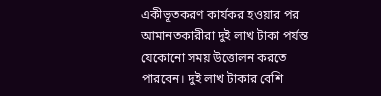একীভূতকরণ কার্যকর হওয়ার পর আমানতকারীরা দুই লাখ টাকা পর্যন্ত যেকোনো সময় উত্তোলন করতে পারবেন। দুই লাখ টাকার বেশি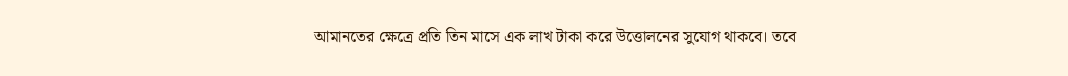আমানতের ক্ষেত্রে প্রতি তিন মাসে এক লাখ টাকা করে উত্তোলনের সুযোগ থাকবে। তবে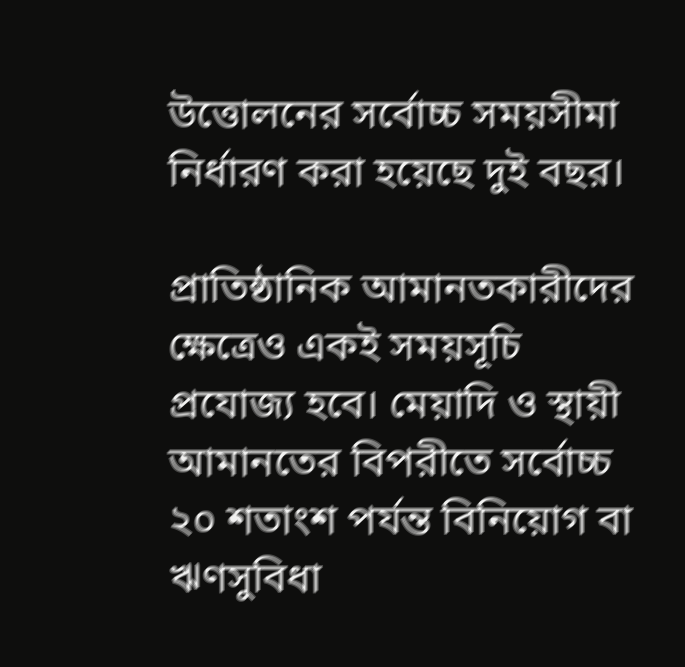উত্তোলনের সর্বোচ্চ সময়সীমা নির্ধারণ করা হয়েছে দুই বছর।

প্রাতিষ্ঠানিক আমানতকারীদের ক্ষেত্রেও একই সময়সূচি প্রযোজ্য হবে। মেয়াদি ও স্থায়ী আমানতের বিপরীতে সর্বোচ্চ ২০ শতাংশ পর্যন্ত বিনিয়োগ বা ঋণসুবিধা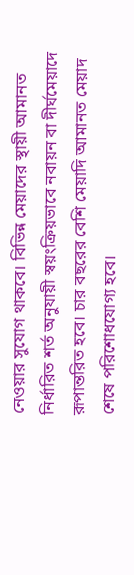নেওয়ার সুযোগ থাকবে। বিভিন্ন মেয়াদের স্থায়ী আমানত নির্ধারিত শর্ত অনুযায়ী স্বয়ংক্রিয়ভাবে নবায়ন বা দীর্ঘমেয়াদে রূপান্তরিত হবে। চার বছরের বেশি মেয়াদি আমানত মেয়াদ শেষে পরিশোধযোগ্য হবে।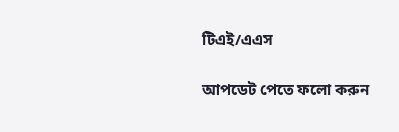টিএই/এএস

আপডেট পেতে ফলো করুন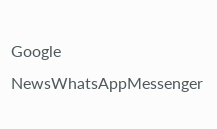Google NewsWhatsAppMessenger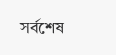সর্বশেষ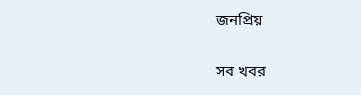জনপ্রিয়

সব খবর